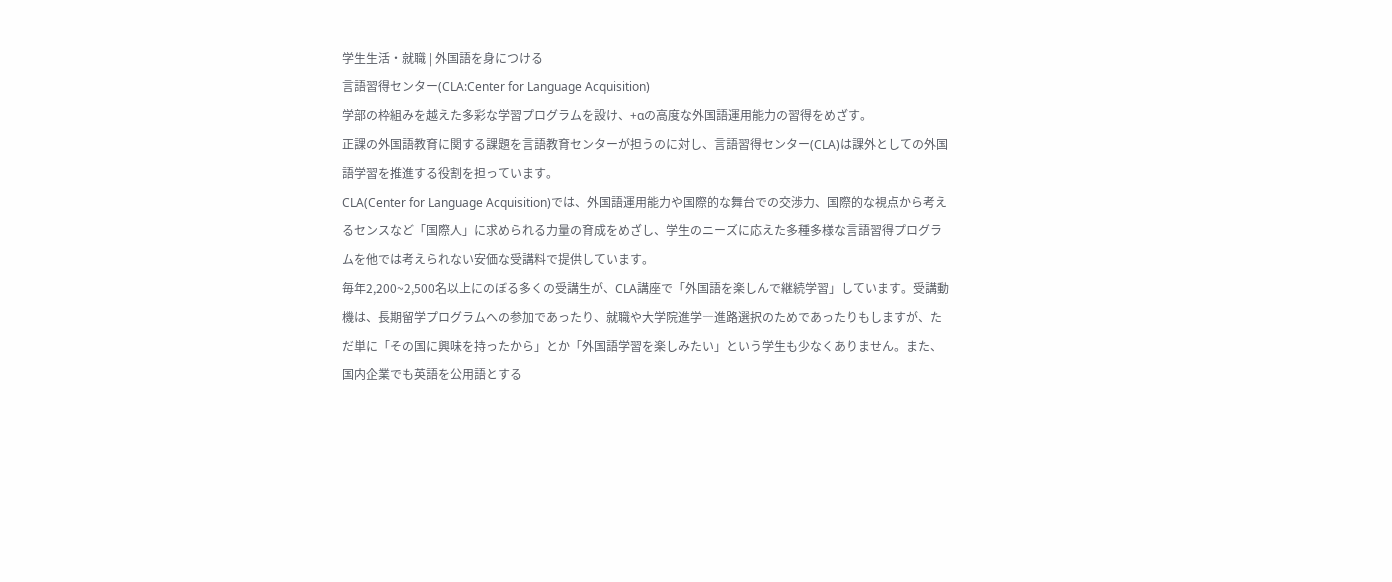学生生活・就職 | 外国語を身につける
言語習得センター(CLA:Center for Language Acquisition)
学部の枠組みを越えた多彩な学習プログラムを設け、+αの高度な外国語運用能力の習得をめざす。
正課の外国語教育に関する課題を言語教育センターが担うのに対し、言語習得センター(CLA)は課外としての外国語学習を推進する役割を担っています。
CLA(Center for Language Acquisition)では、外国語運用能力や国際的な舞台での交渉力、国際的な視点から考えるセンスなど「国際人」に求められる力量の育成をめざし、学生のニーズに応えた多種多様な言語習得プログラムを他では考えられない安価な受講料で提供しています。
毎年2,200~2,500名以上にのぼる多くの受講生が、CLA講座で「外国語を楽しんで継続学習」しています。受講動機は、長期留学プログラムへの参加であったり、就職や大学院進学―進路選択のためであったりもしますが、ただ単に「その国に興味を持ったから」とか「外国語学習を楽しみたい」という学生も少なくありません。また、国内企業でも英語を公用語とする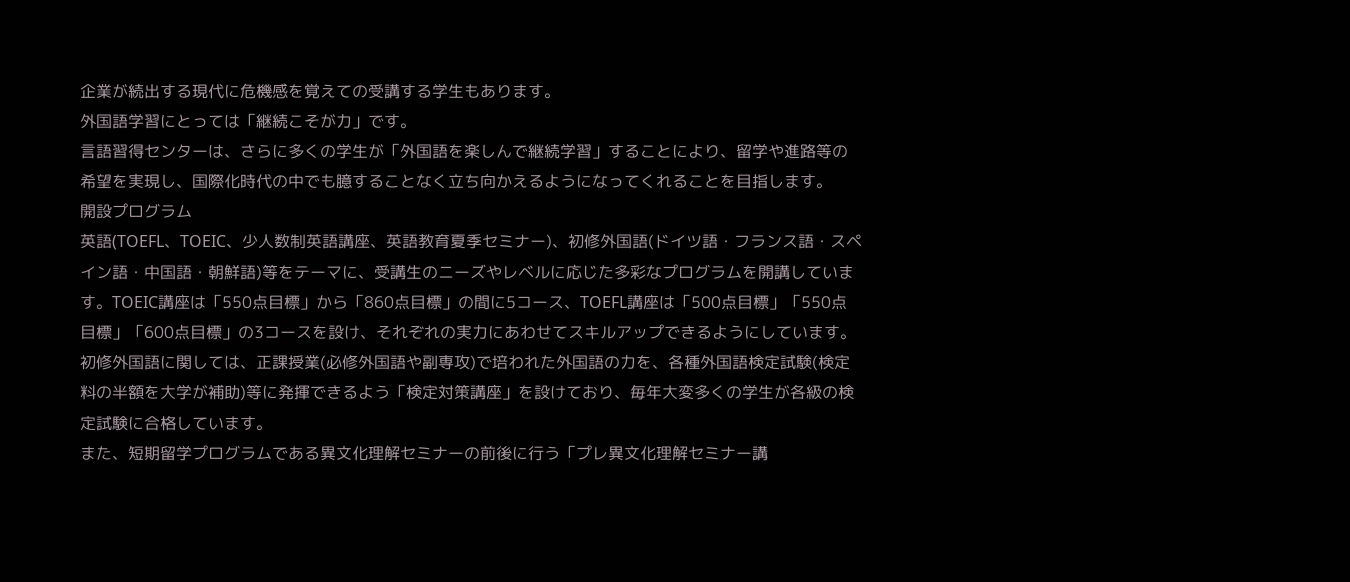企業が続出する現代に危機感を覚えての受講する学生もあります。
外国語学習にとっては「継続こそが力」です。
言語習得センターは、さらに多くの学生が「外国語を楽しんで継続学習」することにより、留学や進路等の希望を実現し、国際化時代の中でも臆することなく立ち向かえるようになってくれることを目指します。
開設プログラム
英語(TOEFL、TOEIC、少人数制英語講座、英語教育夏季セミナー)、初修外国語(ドイツ語・フランス語・スペイン語・中国語・朝鮮語)等をテーマに、受講生のニーズやレベルに応じた多彩なプログラムを開講しています。TOEIC講座は「550点目標」から「860点目標」の間に5コース、TOEFL講座は「500点目標」「550点目標」「600点目標」の3コースを設け、それぞれの実力にあわせてスキルアップできるようにしています。
初修外国語に関しては、正課授業(必修外国語や副専攻)で培われた外国語の力を、各種外国語検定試験(検定料の半額を大学が補助)等に発揮できるよう「検定対策講座」を設けており、毎年大変多くの学生が各級の検定試験に合格しています。
また、短期留学プログラムである異文化理解セミナーの前後に行う「プレ異文化理解セミナー講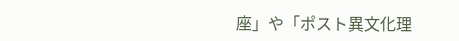座」や「ポスト異文化理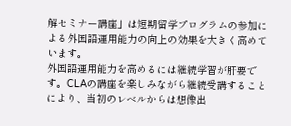解セミナー講座」は短期留学プログラムの参加による外国語運用能力の向上の効果を大きく高めています。
外国語運用能力を高めるには継続学習が肝要です。CLAの講座を楽しみながら継続受講することにより、当初のレベルからは想像出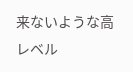来ないような高レベル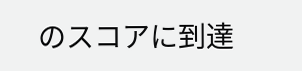のスコアに到達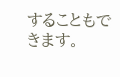することもできます。